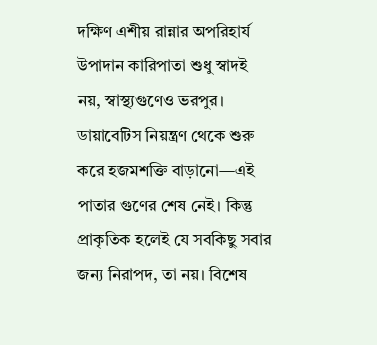দক্ষিণ এশীয় রান্নার অপরিহার্য উপাদান কারিপাতা শুধু স্বাদই নয়, স্বাস্থ্যগুণেও ভরপুর। ডায়াবেটিস নিয়ন্ত্রণ থেকে শুরু করে হজমশক্তি বাড়ানো—এই পাতার গুণের শেষ নেই। কিন্তু প্রাকৃতিক হলেই যে সবকিছু সবার জন্য নিরাপদ, তা নয়। বিশেষ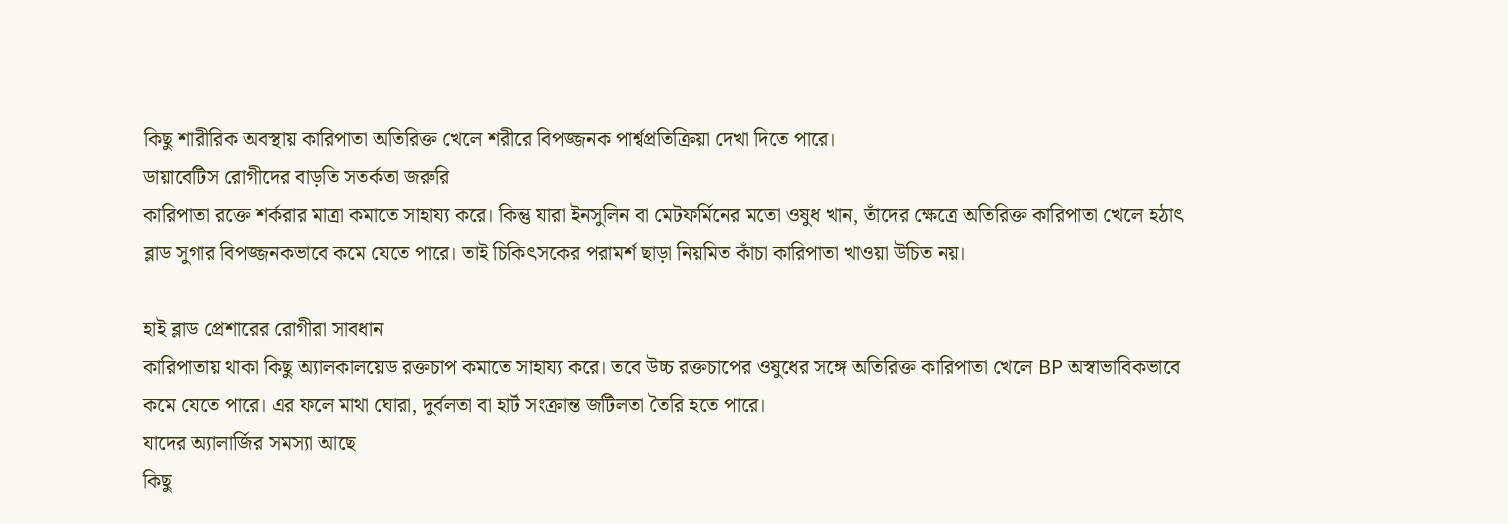কিছু শারীরিক অবস্থায় কারিপাতা অতিরিক্ত খেলে শরীরে বিপজ্জনক পার্শ্বপ্রতিক্রিয়া দেখা দিতে পারে।
ডায়াবেটিস রোগীদের বাড়তি সতর্কতা জরুরি
কারিপাতা রক্তে শর্করার মাত্রা কমাতে সাহায্য করে। কিন্তু যারা ইনসুলিন বা মেটফর্মিনের মতো ওষুধ খান, তাঁদের ক্ষেত্রে অতিরিক্ত কারিপাতা খেলে হঠাৎ ব্লাড সুগার বিপজ্জনকভাবে কমে যেতে পারে। তাই চিকিৎসকের পরামর্শ ছাড়া নিয়মিত কাঁচা কারিপাতা খাওয়া উচিত নয়।

হাই ব্লাড প্রেশারের রোগীরা সাবধান
কারিপাতায় থাকা কিছু অ্যালকালয়েড রক্তচাপ কমাতে সাহায্য করে। তবে উচ্চ রক্তচাপের ওষুধের সঙ্গে অতিরিক্ত কারিপাতা খেলে BP অস্বাভাবিকভাবে কমে যেতে পারে। এর ফলে মাথা ঘোরা, দুর্বলতা বা হার্ট সংক্রান্ত জটিলতা তৈরি হতে পারে।
যাদের অ্যালার্জির সমস্যা আছে
কিছু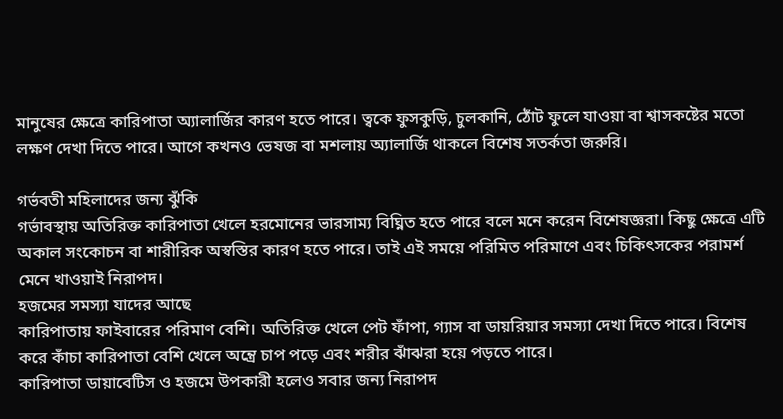মানুষের ক্ষেত্রে কারিপাতা অ্যালার্জির কারণ হতে পারে। ত্বকে ফুসকুড়ি, চুলকানি, ঠোঁট ফুলে যাওয়া বা শ্বাসকষ্টের মতো লক্ষণ দেখা দিতে পারে। আগে কখনও ভেষজ বা মশলায় অ্যালার্জি থাকলে বিশেষ সতর্কতা জরুরি।

গর্ভবতী মহিলাদের জন্য ঝুঁকি
গর্ভাবস্থায় অতিরিক্ত কারিপাতা খেলে হরমোনের ভারসাম্য বিঘ্নিত হতে পারে বলে মনে করেন বিশেষজ্ঞরা। কিছু ক্ষেত্রে এটি অকাল সংকোচন বা শারীরিক অস্বস্তির কারণ হতে পারে। তাই এই সময়ে পরিমিত পরিমাণে এবং চিকিৎসকের পরামর্শ মেনে খাওয়াই নিরাপদ।
হজমের সমস্যা যাদের আছে
কারিপাতায় ফাইবারের পরিমাণ বেশি। অতিরিক্ত খেলে পেট ফাঁপা, গ্যাস বা ডায়রিয়ার সমস্যা দেখা দিতে পারে। বিশেষ করে কাঁচা কারিপাতা বেশি খেলে অন্ত্রে চাপ পড়ে এবং শরীর ঝাঁঝরা হয়ে পড়তে পারে।
কারিপাতা ডায়াবেটিস ও হজমে উপকারী হলেও সবার জন্য নিরাপদ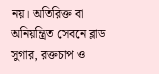নয়। অতিরিক্ত বা অনিয়ন্ত্রিত সেবনে ব্লাড সুগার, রক্তচাপ ও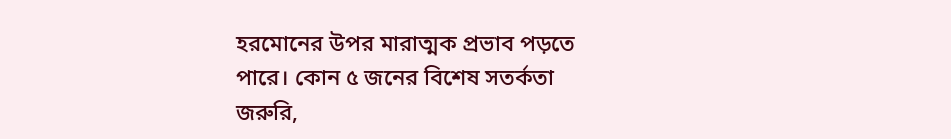হরমোনের উপর মারাত্মক প্রভাব পড়তে পারে। কোন ৫ জনের বিশেষ সতর্কতা জরুরি,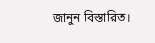জানুন বিস্তারিত।